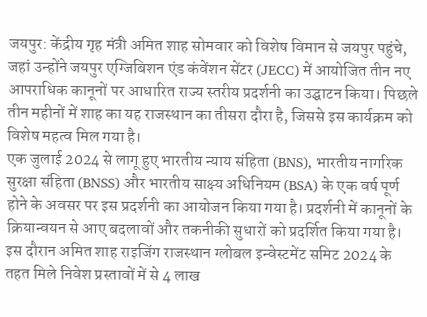जयपुर: केंद्रीय गृह मंत्री अमित शाह सोमवार को विशेष विमान से जयपुर पहुंचे, जहां उन्होंने जयपुर एग्जिबिशन एंड कंवेंशन सेंटर (JECC) में आयोजित तीन नए आपराधिक कानूनों पर आधारित राज्य स्तरीय प्रदर्शनी का उद्घाटन किया। पिछले तीन महीनों में शाह का यह राजस्थान का तीसरा दौरा है, जिससे इस कार्यक्रम को विशेष महत्व मिल गया है।
एक जुलाई 2024 से लागू हुए भारतीय न्याय संहिता (BNS), भारतीय नागरिक सुरक्षा संहिता (BNSS) और भारतीय साक्ष्य अधिनियम (BSA) के एक वर्ष पूर्ण होने के अवसर पर इस प्रदर्शनी का आयोजन किया गया है। प्रदर्शनी में कानूनों के क्रियान्वयन से आए बदलावों और तकनीकी सुधारों को प्रदर्शित किया गया है।
इस दौरान अमित शाह राइजिंग राजस्थान ग्लोबल इन्वेस्टमेंट समिट 2024 के तहत मिले निवेश प्रस्तावों में से 4 लाख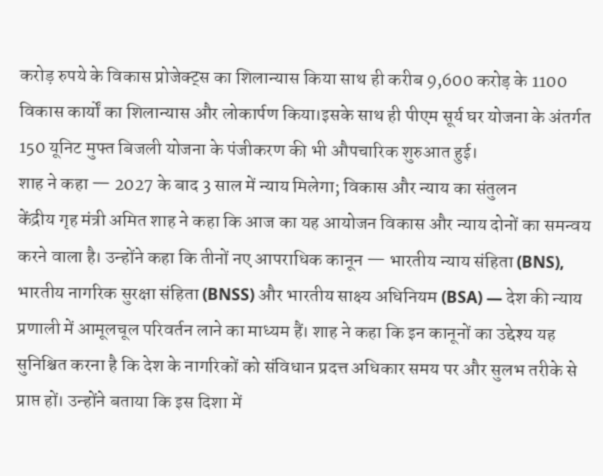करोड़ रुपये के विकास प्रोजेक्ट्स का शिलान्यास किया साथ ही करीब 9,600 करोड़ के 1100 विकास कार्यों का शिलान्यास और लोकार्पण किया।इसके साथ ही पीएम सूर्य घर योजना के अंतर्गत 150 यूनिट मुफ्त बिजली योजना के पंजीकरण की भी औपचारिक शुरुआत हुई।
शाह ने कहा — 2027 के बाद 3 साल में न्याय मिलेगा; विकास और न्याय का संतुलन
केंद्रीय गृह मंत्री अमित शाह ने कहा कि आज का यह आयोजन विकास और न्याय दोनों का समन्वय करने वाला है। उन्होंने कहा कि तीनों नए आपराधिक कानून — भारतीय न्याय संहिता (BNS), भारतीय नागरिक सुरक्षा संहिता (BNSS) और भारतीय साक्ष्य अधिनियम (BSA) — देश की न्याय प्रणाली में आमूलचूल परिवर्तन लाने का माध्यम हैं। शाह ने कहा कि इन कानूनों का उद्देश्य यह सुनिश्चित करना है कि देश के नागरिकों को संविधान प्रदत्त अधिकार समय पर और सुलभ तरीके से प्राप्त हों। उन्होंने बताया कि इस दिशा में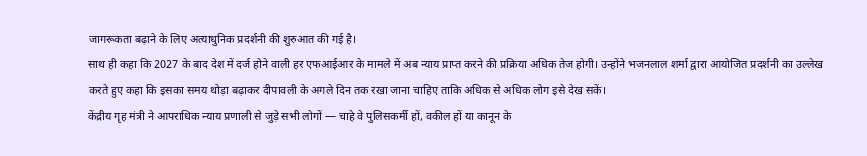जागरूकता बढ़ाने के लिए अत्याधुनिक प्रदर्शनी की शुरुआत की गई है।
साथ ही कहा कि 2027 के बाद देश में दर्ज होने वाली हर एफआईआर के मामले में अब न्याय प्राप्त करने की प्रक्रिया अधिक तेज होगी। उन्होंने भजनलाल शर्मा द्वारा आयोजित प्रदर्शनी का उल्लेख करते हुए कहा कि इसका समय थोड़ा बढ़ाकर दीपावली के अगले दिन तक रखा जाना चाहिए ताकि अधिक से अधिक लोग इसे देख सकें।
केंद्रीय गृह मंत्री ने आपराधिक न्याय प्रणाली से जुड़े सभी लोगों — चाहे वे पुलिसकर्मी हों, वकील हों या कानून के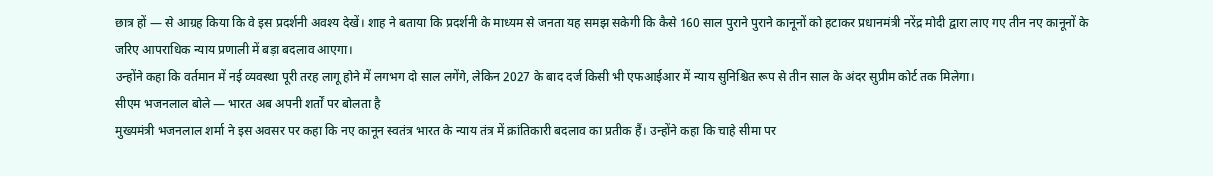छात्र हों — से आग्रह किया कि वे इस प्रदर्शनी अवश्य देखें। शाह ने बताया कि प्रदर्शनी के माध्यम से जनता यह समझ सकेगी कि कैसे 160 साल पुराने पुराने कानूनों को हटाकर प्रधानमंत्री नरेंद्र मोदी द्वारा लाए गए तीन नए कानूनों के जरिए आपराधिक न्याय प्रणाली में बड़ा बदलाव आएगा।
उन्होंने कहा कि वर्तमान में नई व्यवस्था पूरी तरह लागू होने में लगभग दो साल लगेंगे, लेकिन 2027 के बाद दर्ज किसी भी एफआईआर में न्याय सुनिश्चित रूप से तीन साल के अंदर सुप्रीम कोर्ट तक मिलेगा।
सीएम भजनलाल बोले — भारत अब अपनी शर्तों पर बोलता है
मुख्यमंत्री भजनलाल शर्मा ने इस अवसर पर कहा कि नए कानून स्वतंत्र भारत के न्याय तंत्र में क्रांतिकारी बदलाव का प्रतीक हैं। उन्होंने कहा कि चाहे सीमा पर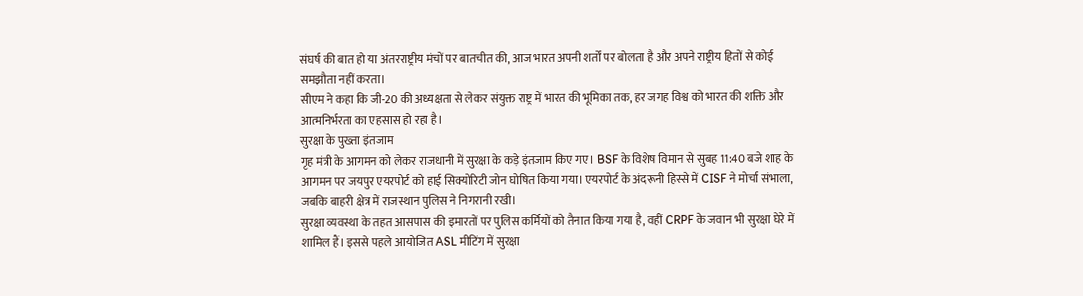संघर्ष की बात हो या अंतरराष्ट्रीय मंचों पर बातचीत की, आज भारत अपनी शर्तों पर बोलता है और अपने राष्ट्रीय हितों से कोई समझौता नहीं करता।
सीएम ने कहा कि जी-20 की अध्यक्षता से लेकर संयुक्त राष्ट्र में भारत की भूमिका तक, हर जगह विश्व को भारत की शक्ति और आत्मनिर्भरता का एहसास हो रहा है।
सुरक्षा के पुख्ता इंतजाम
गृह मंत्री के आगमन को लेकर राजधानी में सुरक्षा के कड़े इंतजाम किए गए। BSF के विशेष विमान से सुबह 11:40 बजे शाह के आगमन पर जयपुर एयरपोर्ट को हाई सिक्योरिटी जोन घोषित किया गया। एयरपोर्ट के अंदरूनी हिस्से में CISF ने मोर्चा संभाला, जबकि बाहरी क्षेत्र में राजस्थान पुलिस ने निगरानी रखी।
सुरक्षा व्यवस्था के तहत आसपास की इमारतों पर पुलिस कर्मियों को तैनात किया गया है, वहीं CRPF के जवान भी सुरक्षा घेरे में शामिल हैं। इससे पहले आयोजित ASL मीटिंग में सुरक्षा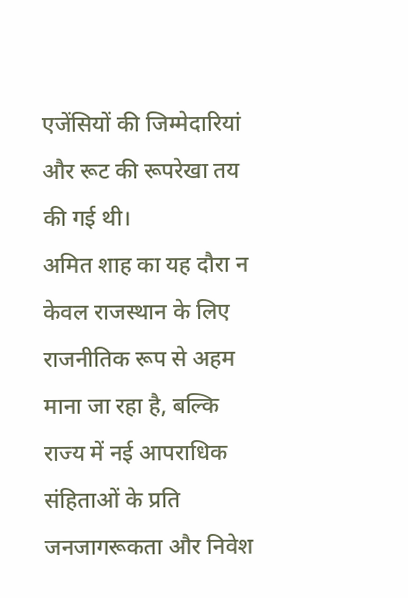एजेंसियों की जिम्मेदारियां और रूट की रूपरेखा तय की गई थी।
अमित शाह का यह दौरा न केवल राजस्थान के लिए राजनीतिक रूप से अहम माना जा रहा है, बल्कि राज्य में नई आपराधिक संहिताओं के प्रति जनजागरूकता और निवेश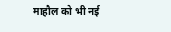माहौल को भी नई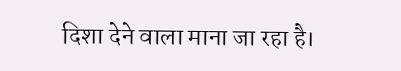दिशा देने वाला माना जा रहा है।